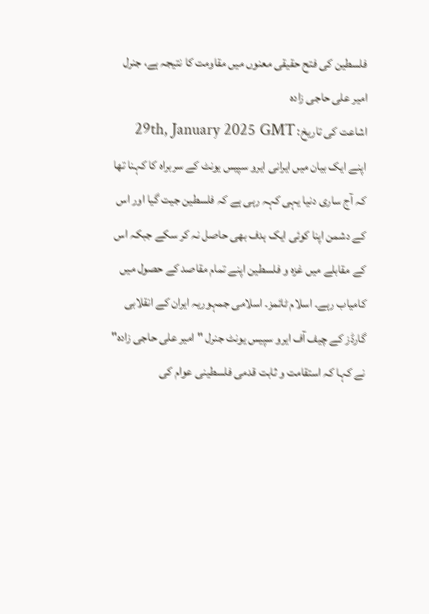فلسطین کی فتح حقیقی معنوں میں مقاومت کا نتیجہ ہے، جنرل امیر علی حاجی زادہ
اشاعت کی تاریخ: 29th, January 2025 GMT
اپنے ایک بیان میں ایرانی ایرو سپیس یونٹ کے سربراہ کا کہنا تھا کہ آج ساری دنیا یہی کہہ رہی ہے کہ فلسطین جیت گیا اور اس کے دشمن اپنا کوئی ایک ہدف بھی حاصل نہ کر سکے جبکہ اس کے مقابلے میں غزہ و فلسطین اپنے تمام مقاصد کے حصول میں کامیاب رہے۔ اسلام ٹائمز۔ اسلامی جمہوریہ ایران کے انقلابی گارڈز کے چیف آف ایرو سپیس یونٹ جنرل "امیر علی حاجی زادہ" نے کہا کہ استقامت و ثابت قدمی فلسطینی عوام کی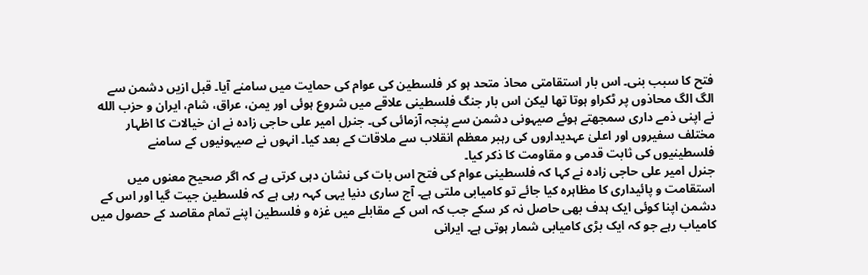فتح کا سبب بنی۔ اس بار استقامتی محاذ متحد ہو کر فلسطین کی عوام کی حمایت میں سامنے آیا۔ قبل ازیں دشمن سے الگ الگ محاذوں پر ٹکراو ہوتا تھا لیکن اس بار جنگ فلسطینی علاقے میں شروع ہوئی اور یمن، عراق، شام، ایران و حزب الله نے اپنی ذمے داری سمجھتے ہوئے صیہونی دشمن سے پنجہ آزمائی کی۔ جنرل امیر علی حاجی زادہ نے ان خیالات کا اظہار مختلف سفیروں اور اعلیٰ عہدیداروں کی رہبر معظم انقلاب سے ملاقات کے بعد کیا۔ انہوں نے صیہونیوں کے سامنے فلسطینیوں کی ثابت قدمی و مقاومت کا ذکر کیا۔
جنرل امیر علی حاجی زادہ نے کہا کہ فلسطینی عوام کی فتح اس بات کی نشان دہی کرتی ہے کہ اگر صحیح معنوں میں استقامت و پائیداری کا مظاہرہ کیا جائے تو کامیابی ملتی ہے۔ آج ساری دنیا یہی کہہ رہی ہے کہ فلسطین جیت گیا اور اس کے دشمن اپنا کوئی ایک ہدف بھی حاصل نہ کر سکے جب کہ اس کے مقابلے میں غزہ و فلسطین اپنے تمام مقاصد کے حصول میں کامیاب رہے جو کہ ایک بڑی کامیابی شمار ہوتی ہے۔ ایرانی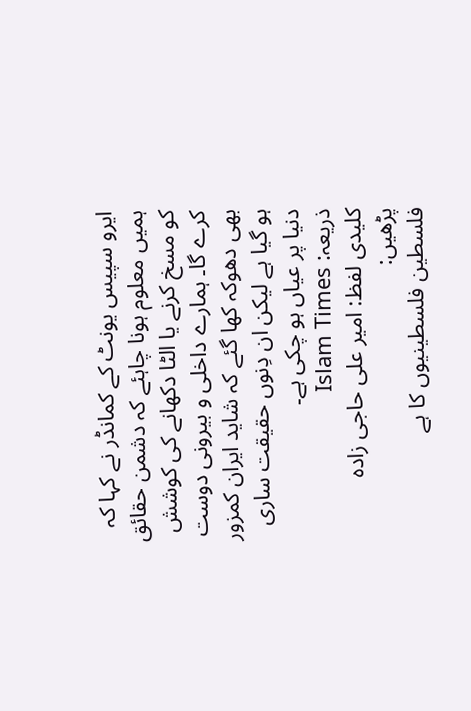ایرو سپیس یونٹ کے کمانڈر نے کہا کہ ہمیں معلوم ہونا چاہئے کہ دشمن حقائق کو مسخ کرنے یا الٹا دکھانے کی کوشش کرے گا۔ ہمارے داخلی و بیرونی دوست بھی دھوکہ کھا گئے کہ شاید ایران کمزور ہو گیا ہے لیکن ان دِنوں حقیقت ساری دنیا پر عیاں ہو چکی ہے۔
ذریعہ: Islam Times
کلیدی لفظ: امیر علی حاجی زادہ
پڑھیں:
فلسطین فلسطینیوں کا ہے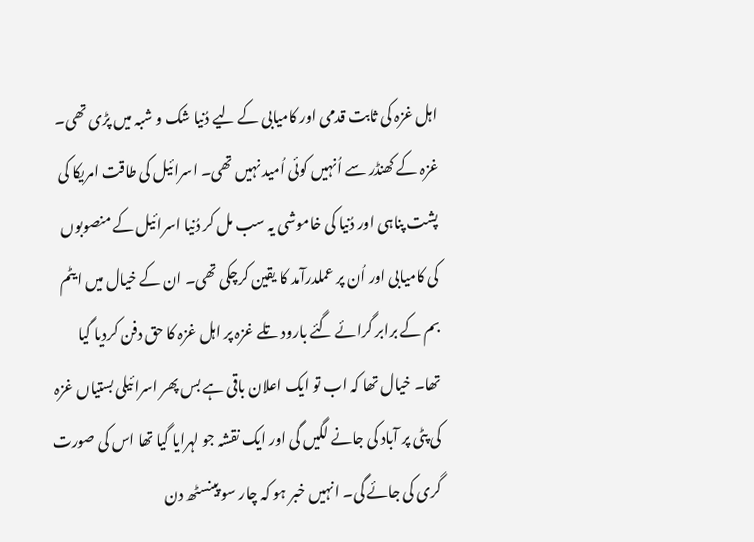اہل غزہ کی ثابت قدمی اور کامیابی کے لیے دُنیا شک و شبہ میں پڑی تھی۔ غزہ کے کھنڈر سے اُنہیں کوئی اُمید نہیں تھی۔ اسرائیل کی طاقت امریکا کی پشت پناہی اور دُنیا کی خاموشی یہ سب مل کر دُنیا اسرائیل کے منصوبوں کی کامیابی اور اُن پر عملدرآمد کا یقین کرچکی تھی۔ ان کے خیال میں ایٹم بم کے برابر گرائے گئے بارود تلے غزہ پر اہل غزہ کا حق دفن کردیا گیا تھا۔ خیال تھا کہ اب تو ایک اعلان باقی ہے بس پھر اسرائیلی بستیاں غزہ کی پٹی پر آباد کی جانے لگیں گی اور ایک نقشہ جو لہرایا گیا تھا اس کی صورت گری کی جائے گی۔ انہیں خبر ہو کہ چار سو پینسٹھ دن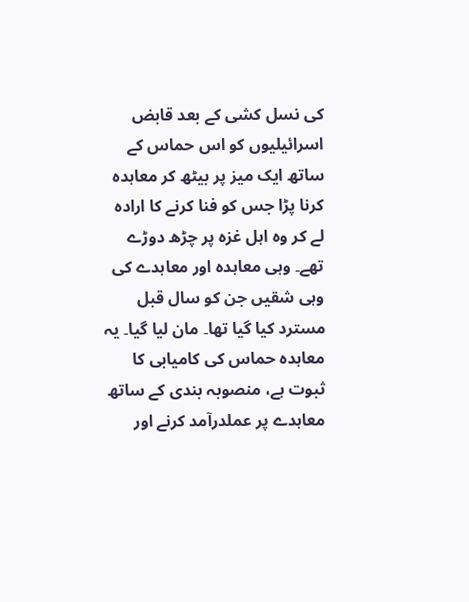کی نسل کشی کے بعد قابض اسرائیلیوں کو اس حماس کے ساتھ ایک میز پر بیٹھ کر معاہدہ کرنا پڑا جس کو فنا کرنے کا ارادہ لے کر وہ اہل غزہ پر چڑھ دوڑے تھے۔ وہی معاہدہ اور معاہدے کی وہی شقیں جن کو سال قبل مسترد کیا گیا تھا۔ مان لیا گیا۔ یہ معاہدہ حماس کی کامیابی کا ثبوت ہے، منصوبہ بندی کے ساتھ معاہدے پر عملدرآمد کرنے اور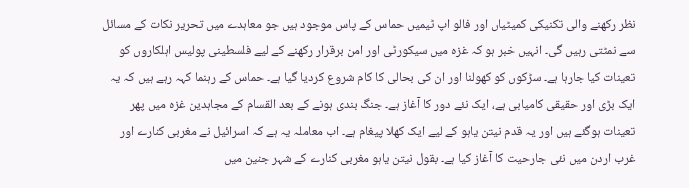نظر رکھنے والی تکنیکی کمیٹیاں اور فالو اپ ٹیمیں حماس کے پاس موجود ہیں جو معاہدے میں تحریر نکات کے مسائل سے نمٹتی رہیں گی۔ انہیں خبر ہو کہ غزہ میں سیکورٹی اور امن برقرار رکھنے کے لیے فلسطینی پولیس اہلکاروں کو تعینات کیا جارہا ہے۔ سڑکوں کو کھولنا اور ان کی بحالی کا کام شروع کردیا گیا ہے۔ حماس کے رہنما کہہ رہے ہیں کہ یہ ایک بڑی اور حقیقی کامیابی ہے، ایک نئے دور کا آغاز ہے۔ جنگ بندی ہونے کے بعد القسام کے مجاہدین غزہ میں پھر تعینات ہوگئے ہیں اور یہ قدم نیتن یاہو کے لیے ایک کھلا پیغام ہے۔ اب معاملہ یہ ہے کہ اسرائیل نے مغربی کنارے اور غرب اردن میں نئی جارحیت کا آغاز کیا ہے۔ بقول نیتن یاہو مغربی کنارے کے شہر جنین میں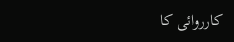کارروائی کا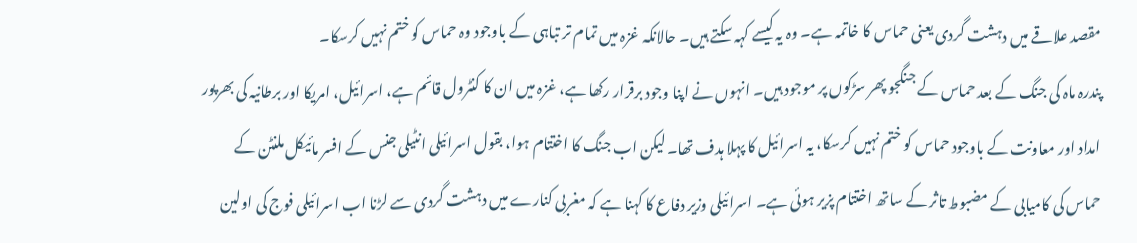مقصد علاقے میں دہشت گردی یعنی حماس کا خاتمہ ہے۔ وہ یہ کیسے کہہ سکتے ہیں۔ حالانکہ غزہ میں تمام تر تباہی کے باوجود وہ حماس کو ختم نہیں کرسکا۔
پندرہ ماہ کی جنگ کے بعد حماس کے جنگجو پھر سڑکوں پر موجود ہیں۔ انہوں نے اپنا وجود برقرار رکھا ہے، غزہ میں ان کا کنٹرول قائم ہے، اسرائیل، امریکا اور برطانیہ کی بھرپور امداد اور معاونت کے باوجود حماس کو ختم نہیں کرسکا، یہ اسرائیل کا پہلا ہدف تھا۔ لیکن اب جنگ کا اختتام ہوا، بقول اسرائیلی انٹیلی جنس کے افسر مائیکل ملنٹن کے حماس کی کامیابی کے مضبوط تاثر کے ساتھ اختتام پزیر ہوئی ہے۔ اسرائیلی وزیر دفاع کا کہنا ہے کہ مغربی کنارے میں دہشت گردی سے لڑنا اب اسرائیلی فوج کی اولین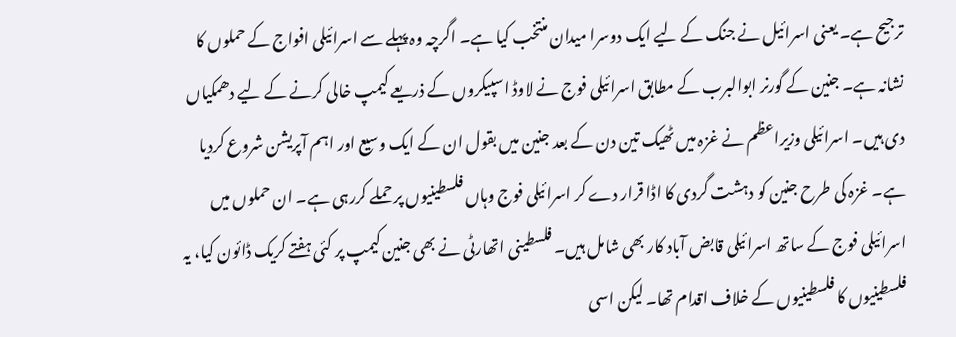ترجیح ہے۔ یعنی اسرائیل نے جنگ کے لیے ایک دوسرا میدان منتخب کیا ہے۔ اگرچہ وہ پہلے سے اسرائیلی افواج کے حملوں کا نشانہ ہے۔ جنین کے گورنر ابوالبرب کے مطابق اسرائیلی فوج نے لاوڈ اسپیکروں کے ذریعے کیمپ خالی کرنے کے لیے دھمکیاں دی ہیں۔ اسرائیلی وزیراعظم نے غزہ میں ٹھیک تین دن کے بعد جنین میں بقول ان کے ایک وسیع اور اہم آپریشن شروع کردیا ہے۔ غزہ کی طرح جنین کو دہشت گردی کا اڈا قرار دے کر اسرائیلی فوج وہاں فلسطینیوں پر حملے کررہی ہے۔ ان حملوں میں اسرائیلی فوج کے ساتھ اسرائیلی قابض آباد کار بھی شامل ہیں۔ فلسطینی اتھارٹی نے بھی جنین کیمپ پر کئی ہفتے کریک ڈائون کیا، یہ فلسطینیوں کا فلسطینیوں کے خلاف اقدام تھا۔ لیکن اسی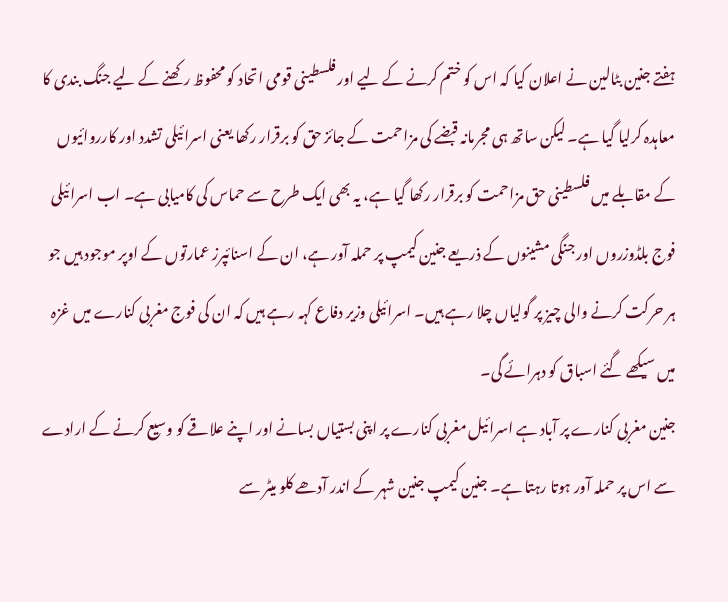ہفتے جنین بٹالین نے اعلان کیا کہ اس کو ختم کرنے کے لیے اور فلسطینی قومی اتحاد کو محفوظ رکھنے کے لیے جنگ بندی کا معاہدہ کرلیا گیا ہے۔ لیکن ساتھ ہی مجرمانہ قبضے کی مزاحمت کے جائز حق کو برقرار رکھا یعنی اسرائیلی تشدد اور کارروائیوں کے مقابلے میں فلسطینی حق مزاحمت کو برقرار رکھا گیا ہے، یہ بھی ایک طرح سے حماس کی کامیابی ہے۔ اب اسرائیلی فوج بلڈوزروں اور جنگی مشینوں کے ذریعے جنین کیمپ پر حملہ آور ہے، ان کے اسنائپرز عمارتوں کے اوپر موجود ہیں جو ہر حرکت کرنے والی چیز پر گولیاں چلا رہے ہیں۔ اسرائیلی وزیر دفاع کہہ رہے ہیں کہ ان کی فوج مغربی کنارے میں غزہ میں سیکھے گئے اسباق کو دہرائے گی۔
جنین مغربی کنارے پر آباد ہے اسرائیل مغربی کنارے پر اپنی بستیاں بسانے اور اپنے علاقے کو وسیع کرنے کے ارادے سے اس پر حملہ آور ہوتا رہتا ہے۔ جنین کیمپ جنین شہر کے اندر آدھے کلو میٹر سے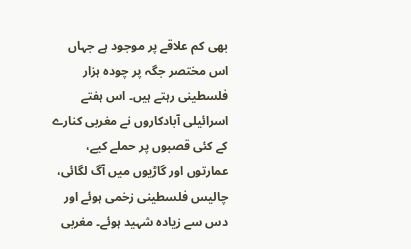بھی کم علاقے پر موجود ہے جہاں اس مختصر جگہ پر چودہ ہزار فلسطینی رہتے ہیں۔ اس ہفتے اسرائیلی آبادکاروں نے مغربی کنارے کے کئی قصبوں پر حملے کیے، عمارتوں اور گاڑیوں میں آگ لگائی، چالیس فلسطینی زخمی ہوئے اور دس سے زیادہ شہید ہوئے۔ مغربی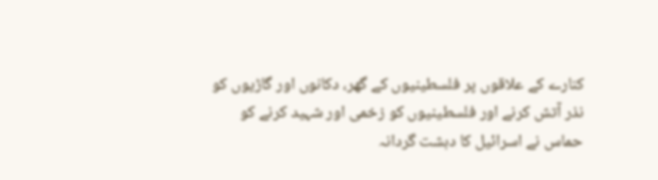کنارے کے علاقوں پر فلسطینیوں کے گھر، دکانوں اور گاڑیوں کو نذر آتش کرنے اور فلسطینیوں کو زخمی اور شہید کرنے کو حماس نے اسرائیل کا دہشت گردانہ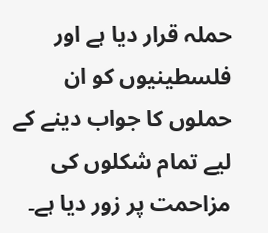حملہ قرار دیا ہے اور فلسطینیوں کو ان حملوں کا جواب دینے کے لیے تمام شکلوں کی مزاحمت پر زور دیا ہے۔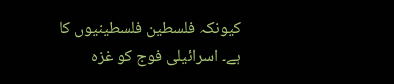کیونکہ فلسطین فلسطینیوں کا ہے۔ اسرائیلی فوج کو غزہ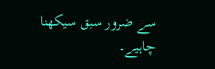سے ضرور سبق سیکھنا چاہیے۔